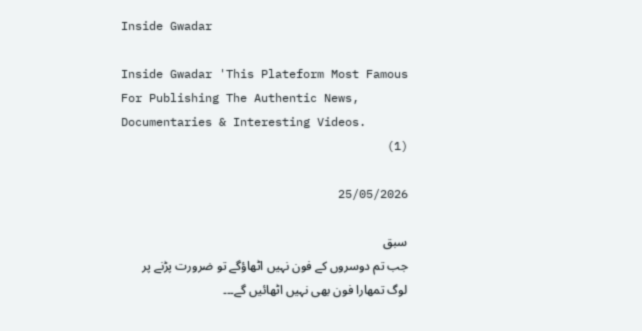Inside Gwadar

Inside Gwadar 'This Plateform Most Famous For Publishing The Authentic News, Documentaries & Interesting Videos.
(1)

25/05/2026

سبق
جب تم دوسروں کے فون نہیں اٹھاؤگے تو ضرورت پڑنے پر لوگ تمھارا فون بھی نہیں اٹھائیں گے۔۔۔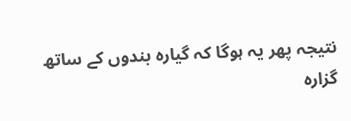نتیجہ پھر یہ ہوگا کہ گیارہ بندوں کے ساتھ گزارہ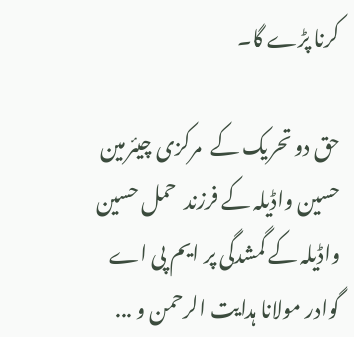کرنا پڑے گا۔

حق دو تحریک کے  مرکزی چیئرمین  حسین واڈیلہ کے فرزند  حمل حسین واڈیلہ کے گمشدگی پر ایم پی اے گوادر مولانا ہدایت الرحمن و ...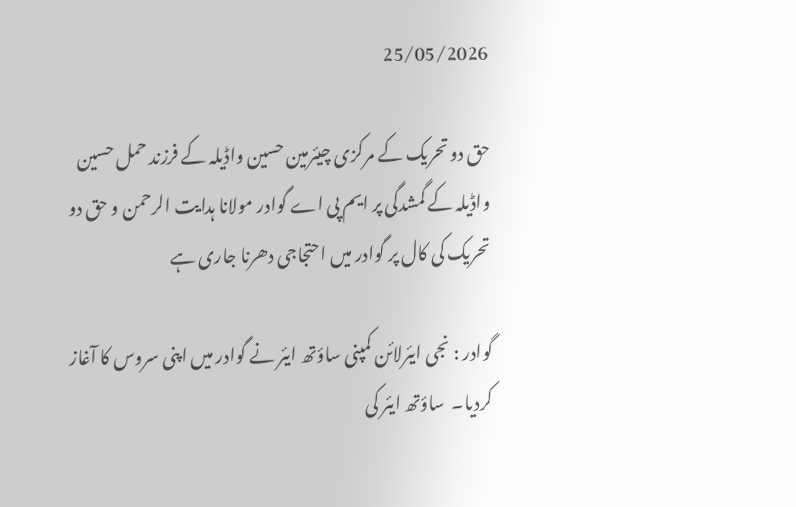25/05/2026

حق دو تحریک کے مرکزی چیئرمین حسین واڈیلہ کے فرزند حمل حسین واڈیلہ کے گمشدگی پر ایم پی اے گوادر مولانا ہدایت الرحمن و حق دو تحریک کی کال پر گوادر میں احتجاجی دھرنا جاری ہے

گوادر : نجی ایئرلائن کمپنی ساؤتھ ایئر نے گوادر میں اپنی سروس کا آغاز کردیا۔  ساؤتھ ایئر کی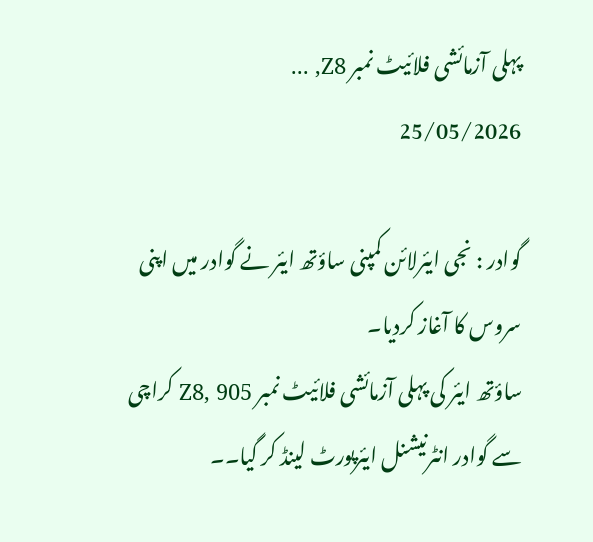پہلی آزمائشی فلائیٹ نمبر Z8, ...
25/05/2026

گوادر : نجی ایئرلائن کمپنی ساؤتھ ایئر نے گوادر میں اپنی سروس کا آغاز کردیا۔
ساؤتھ ایئر کی پہلی آزمائشی فلائیٹ نمبر Z8, 905 کراچی سے گوادر انٹرنیشنل ایئرپورٹ لینڈ کر گیا۔۔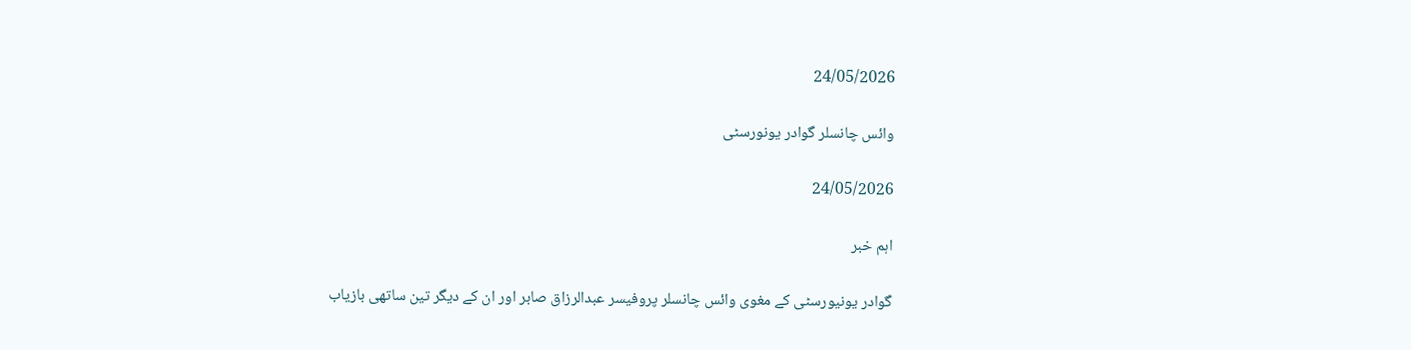24/05/2026

وائس چانسلر گوادر یونورسٹی

24/05/2026

اہم خبر

گوادر یونیورسٹی کے مغوی وائس چانسلر پروفیسر عبدالرزاق صابر اور ان کے دیگر تین ساتھی بازیاب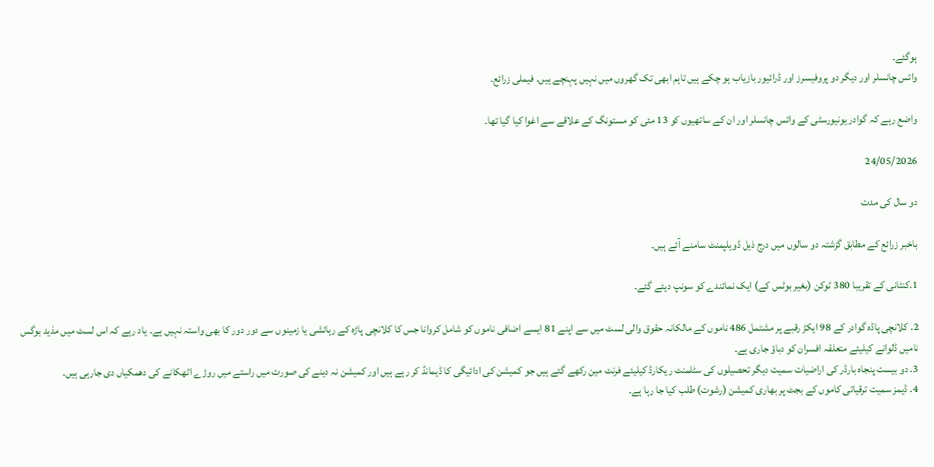ہوگئے۔
وائس چانسلر اور دیگر دو پروفیسرز اور ڈرائیور بازیاب ہو چکے ہیں تاہم ابھی تک گھروں میں نہیں پہنچے ہیں. فیملی زرائع۔

واضع رہے کہ گوادر یونیورسٹی کے وائس چانسلر اور ان کے ساتھیوں کو 13 مئی کو مستونگ کے علاقے سے اغوا کیا گیا تھا۔

24/05/2026

دو سال کی مدت

باخبر زرائع کے مطابق گزشتہ دو سالوں میں درج ذیل ڈویلپمنٹ سامنے آئے ہیں۔

1.کنٹانی کے تقریبا 380 ٹوکن (بغیر بوٹس کے) ایک نمائندے کو سونپ دیئے گئے۔

2. کلانچی پاڈہ گوادر کے 98 ایکڑ رقبے پر مشتمل 486 ناموں کے مالکانہ حقوق والی لسٹ میں سے اپنے 81 ایسے اضافی ناموں کو شامل کروانا جس کا کلانچی پاڑہ کے رہائشی یا زمینوں سے دور دور کا بھی واستہ نہیں ہے۔ یاد رہے کہ اس لسٹ میں مذید بوگس نامیں ڈلوانے کیلیئے متعلقہ افسران کو دباؤ جاری ہے۔
3. دو بیست پنجاہ بارڈر کی اراضیات سمیت دیگر تحصیلوں کی سٹلمنٹ ریکارڈ کیلیئے فرنٹ مین رکھے گئے ہیں جو کمیشن کی ادائیگی کا ڈیمانڈ کر رہے ہیں اور کمیشن نہ دینے کی صورت میں راستے میں روڑے اٹھکانے کی دھمکیاں دی جارہی ہیں.
4. ڈیمز سمیت ترقیاتی کاموں کے بجٹ پر بھاری کمیشن (رشوت) طلب کیا جا رہا ہے۔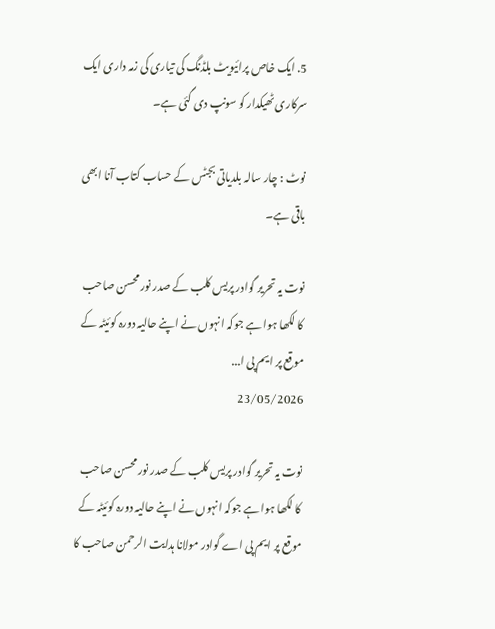5. ایک خاص پرائیویٹ بلڈنگ کی تیاری کی زمہ داری ایک سرکاری ٹھیکدار کو سونپ دی گئی ہے۔

نوٹ : چار سالہ بلدیاتی بجٹس کے حساب کتاب آنا ابھی باقی ہے۔

نوت یہ تحریر گوادر پریس کلب کے صدر نور محسن صاحب کا لکھا ہوا ہے جوکہ انہوں نے اپنے حالیہ دورہ کوئیٹہ کے موقع پر ایم پی ا...
23/05/2026

نوت یہ تحریر گوادر پریس کلب کے صدر نور محسن صاحب کا لکھا ہوا ہے جوکہ انہوں نے اپنے حالیہ دورہ کوئیٹہ کے موقع پر ایم پی اے گوادر مولانا ہدایت الرحمن صاحب کا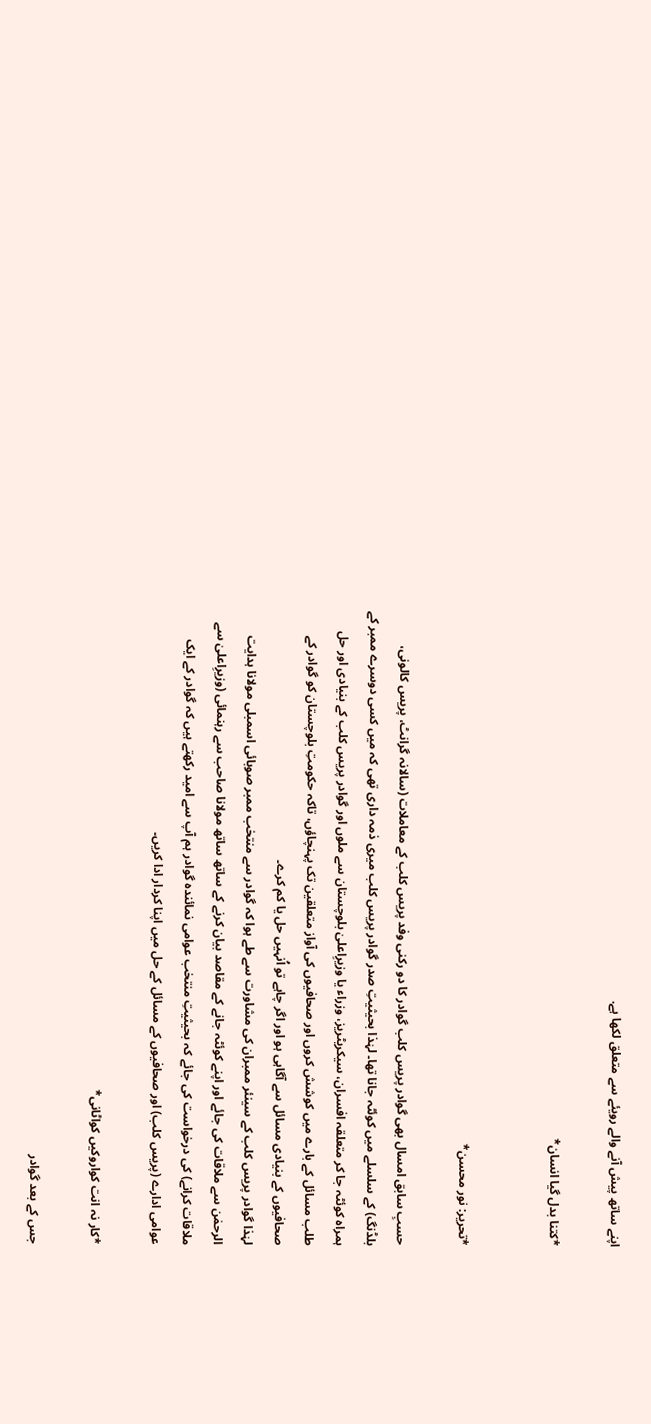اپنے ساتھ پیش آنے والے رویئے سے متعلق لکھا ہے.

*کتنا بدل گیا انسان*


*تحریر: نور محسن*

حسبِ سابق امسال بھی گوادر پریس کلب گوادر کا دو رکنی وفد پریس کلب کے معاملات (سالانہ گرانٹ، پریس کالونی، بلڈنگ) کے سلسلے میں کوئٹہ جانا تھا۔ لہٰذا بحیثیتِ صدر گوادر پریس کلب میری ذمہ داری تھی کہ میں کسی دوسرے ممبر کے ہمراہ کوئٹہ جا کر متعلقہ افسران، سیکریٹریز، وزراء یا وزیرِاعلیٰ بلوچستان سے ملوں اور گوادر پریس کلب کے بنیادی اور حل طلب مسائل کے بارے میں کوشش کروں اور صحافیوں کی آواز متعلقین تک پہنچاؤں، تاکہ حکومتِ بلوچستان کو گوادر کے صحافیوں کے بنیادی مسائل سے آگاہی ہو اور اگر چاہے تو اُنہیں حل یا کم کرے۔
لہٰذا گوادر پریس کلب کے سینئر ممبران کی مشاورت سے طے ہوا کہ گوادر سے منتخب ممبر صوبائی اسمبلی مولانا ہدایت الرحمٰن سے ملاقات کی جائے اور اپنے کوئٹہ جانے کے مقاصد بیان کرنے کے ساتھ ساتھ مولانا صاحب سے رہنمائی (وزیرِاعلیٰ سے ملاقات کرانے) کی درخواست کی جائے کہ بحیثیتِ منتخب عوامی نمائندہ گوادر ہم آپ سے امید رکھتے ہیں کہ گوادر کے ایک عوامی ادارے (پریس کلب) اور صحافیوں کے مسائل کے حل میں اپنا کردار ادا کریں۔

*کار نہ انت کواروکیں کواٹانی*

جس کے بعد گوادر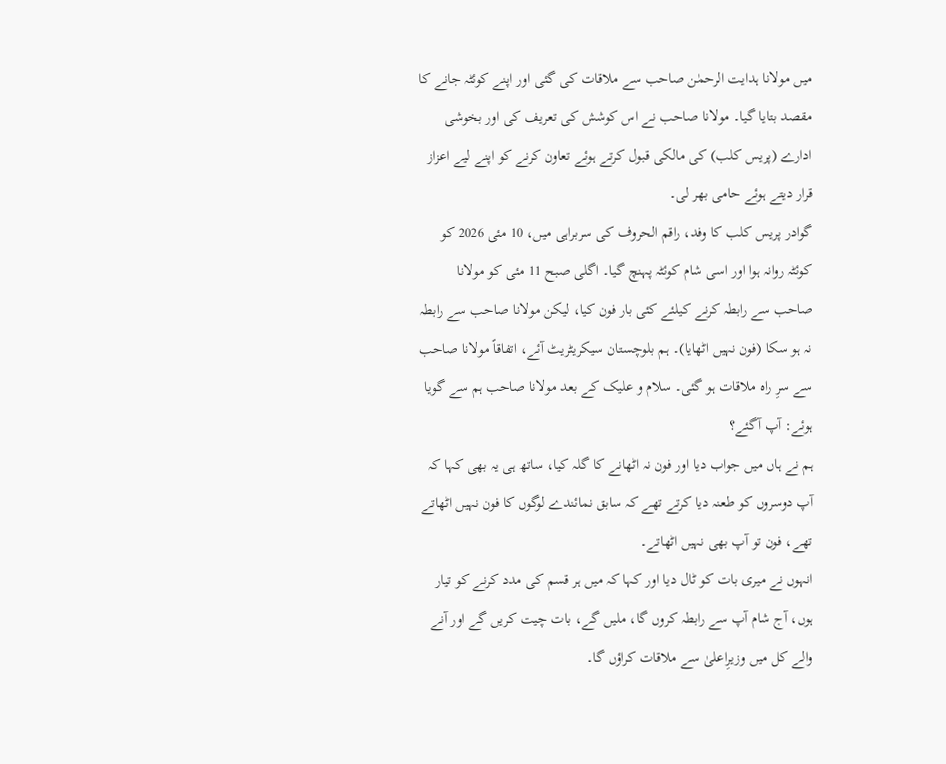میں مولانا ہدایت الرحمٰن صاحب سے ملاقات کی گئی اور اپنے کوئٹہ جانے کا مقصد بتایا گیا۔ مولانا صاحب نے اس کوشش کی تعریف کی اور بخوشی ادارے (پریس کلب) کی مالکی قبول کرتے ہوئے تعاون کرنے کو اپنے لیے اعزاز قرار دیتے ہوئے حامی بھر لی۔
گوادر پریس کلب کا وفد، راقم الحروف کی سربراہی میں، 10 مئی 2026 کو کوئٹہ روانہ ہوا اور اسی شام کوئٹہ پہنچ گیا۔ اگلی صبح 11 مئی کو مولانا صاحب سے رابطہ کرنے کیلئے کئی بار فون کیا، لیکن مولانا صاحب سے رابطہ نہ ہو سکا (فون نہیں اٹھایا)۔ ہم بلوچستان سیکریٹریٹ آئے، اتفاقاً مولانا صاحب سے سرِ راہ ملاقات ہو گئی۔ سلام و علیک کے بعد مولانا صاحب ہم سے گویا ہوئے: آپ آگئے؟
ہم نے ہاں میں جواب دیا اور فون نہ اٹھانے کا گلہ کیا، ساتھ ہی یہ بھی کہا کہ آپ دوسروں کو طعنہ دیا کرتے تھے کہ سابق نمائندے لوگوں کا فون نہیں اٹھاتے تھے، فون تو آپ بھی نہیں اٹھاتے۔
انہوں نے میری بات کو ٹال دیا اور کہا کہ میں ہر قسم کی مدد کرنے کو تیار ہوں، آج شام آپ سے رابطہ کروں گا، ملیں گے، بات چیت کریں گے اور آنے والے کل میں وزیرِاعلیٰ سے ملاقات کراؤں گا۔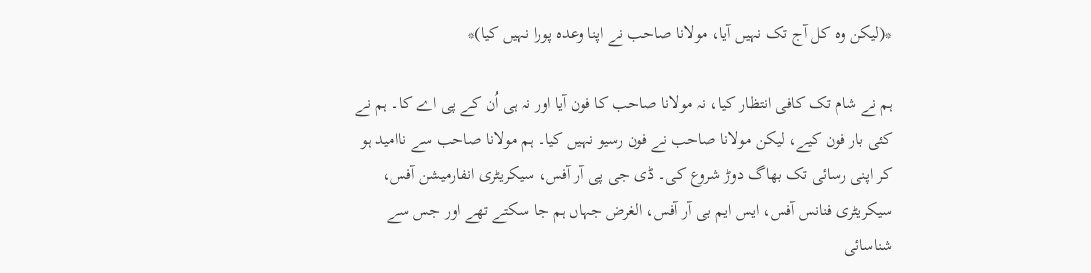*(لیکن وہ کل آج تک نہیں آیا، مولانا صاحب نے اپنا وعدہ پورا نہیں کیا)*

ہم نے شام تک کافی انتظار کیا، نہ مولانا صاحب کا فون آیا اور نہ ہی اُن کے پی اے کا۔ ہم نے کئی بار فون کیے، لیکن مولانا صاحب نے فون رسیو نہیں کیا۔ ہم مولانا صاحب سے ناامید ہو کر اپنی رسائی تک بھاگ دوڑ شروع کی۔ ڈی جی پی آر آفس، سیکریٹری انفارمیشن آفس، سیکریٹری فنانس آفس، ایس ایم بی آر آفس، الغرض جہاں ہم جا سکتے تھے اور جس سے شناسائی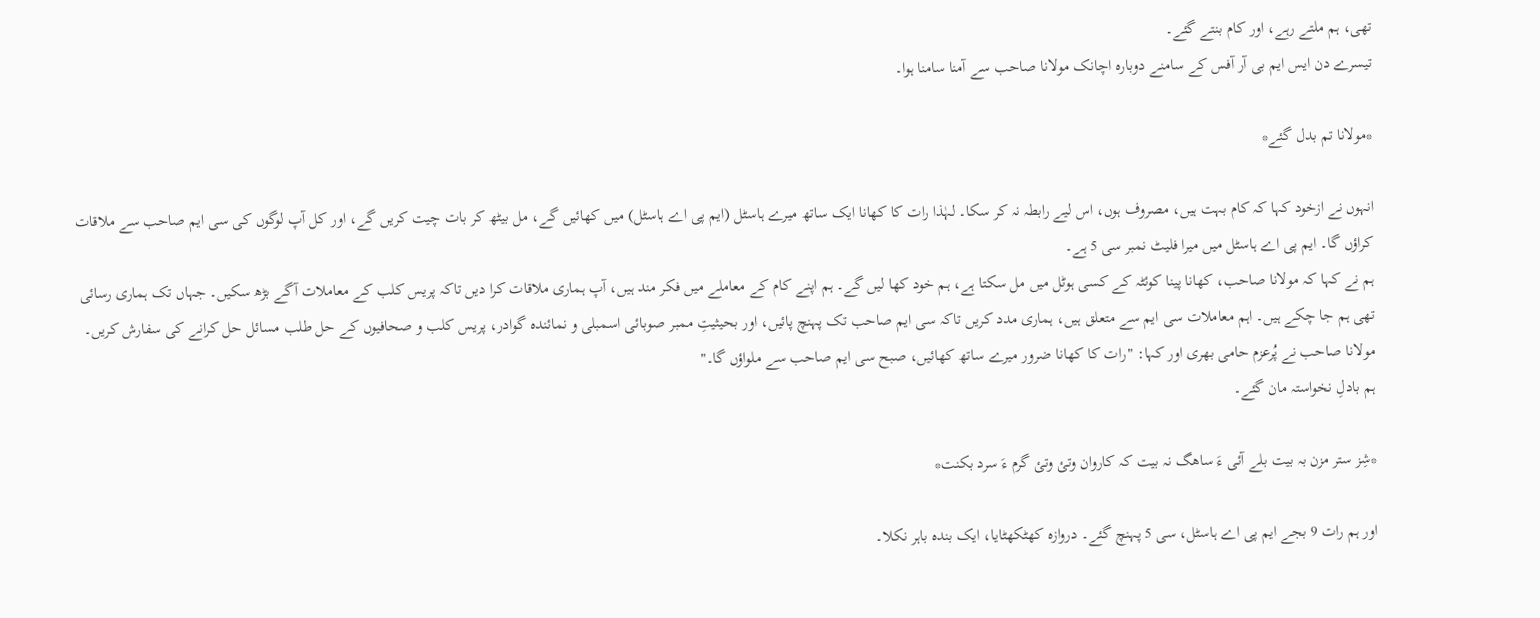تھی، ہم ملتے رہے، اور کام بنتے گئے۔
تیسرے دن ایس ایم بی آر آفس کے سامنے دوبارہ اچانک مولانا صاحب سے آمنا سامنا ہوا۔

*مولانا تم بدل گئے*

انہوں نے ازخود کہا کہ کام بہت ہیں، مصروف ہوں، اس لیے رابطہ نہ کر سکا۔ لہٰذا رات کا کھانا ایک ساتھ میرے ہاسٹل (ایم پی اے ہاسٹل) میں کھائیں گے، مل بیٹھ کر بات چیت کریں گے، اور کل آپ لوگوں کی سی ایم صاحب سے ملاقات کراؤں گا۔ ایم پی اے ہاسٹل میں میرا فلیٹ نمبر سی 5 ہے۔
ہم نے کہا کہ مولانا صاحب، کھانا پینا کوئٹہ کے کسی ہوٹل میں مل سکتا ہے، ہم خود کھا لیں گے۔ ہم اپنے کام کے معاملے میں فکر مند ہیں، آپ ہماری ملاقات کرا دیں تاکہ پریس کلب کے معاملات آگے بڑھ سکیں۔ جہاں تک ہماری رسائی تھی ہم جا چکے ہیں۔ اہم معاملات سی ایم سے متعلق ہیں، ہماری مدد کریں تاکہ سی ایم صاحب تک پہنچ پائیں، اور بحیثیتِ ممبر صوبائی اسمبلی و نمائندہ گوادر، پریس کلب و صحافیوں کے حل طلب مسائل حل کرانے کی سفارش کریں۔
مولانا صاحب نے پُرعزم حامی بھری اور کہا: "رات کا کھانا ضرور میرے ساتھ کھائیں، صبح سی ایم صاحب سے ملواؤں گا۔"
ہم بادلِ نخواستہ مان گئے۔

*شِز ستر مزن بہ بیت بلے آئی ءَ ساھگ نہ بیت کہ کاروان وتئ وتئ گرم ءَ سرد بکنت*

اور ہم رات 9 بجے ایم پی اے ہاسٹل، سی 5 پہنچ گئے۔ دروازہ کھٹکھٹایا، ایک بندہ باہر نکلا۔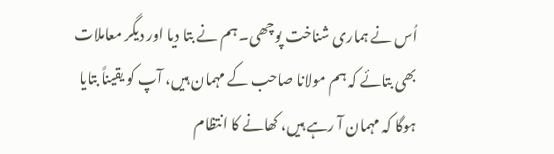اُس نے ہماری شناخت پوچھی۔ ہم نے بتا دیا اور دیگر معاملات بھی بتائے کہ ہم مولانا صاحب کے مہمان ہیں، آپ کو یقیناً بتایا ہوگا کہ مہمان آ رہے ہیں، کھانے کا انتظام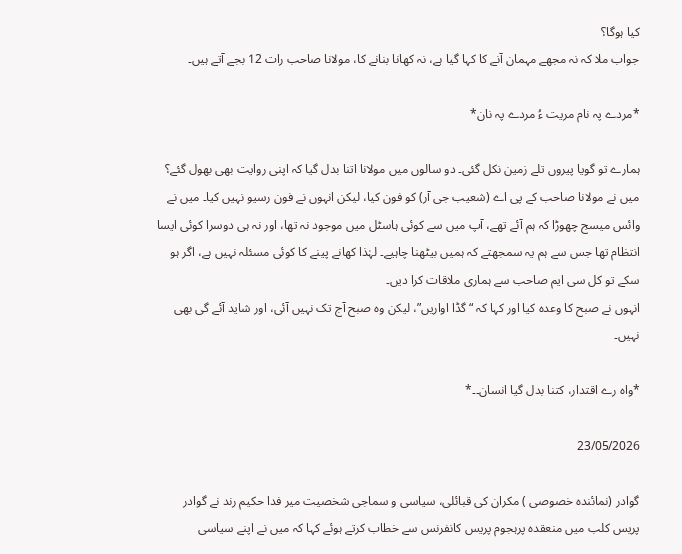کیا ہوگا؟
جواب ملا کہ نہ مجھے مہمان آنے کا کہا گیا ہے، نہ کھانا بنانے کا، مولانا صاحب رات 12 بجے آتے ہیں۔

*مردے پہ نام مریت ءُ مردے پہ نان*

ہمارے تو گویا پیروں تلے زمین نکل گئی۔ دو سالوں میں مولانا اتنا بدل گیا کہ اپنی روایت بھی بھول گئے؟
میں نے مولانا صاحب کے پی اے (شعیب جی آر) کو فون کیا، لیکن انہوں نے فون رسیو نہیں کیا۔ میں نے وائس میسج چھوڑا کہ ہم آئے تھے، آپ میں سے کوئی ہاسٹل میں موجود نہ تھا، اور نہ ہی دوسرا کوئی ایسا انتظام تھا جس سے ہم یہ سمجھتے کہ ہمیں بیٹھنا چاہیے۔ لہٰذا کھانے پینے کا کوئی مسئلہ نہیں ہے، اگر ہو سکے تو کل سی ایم صاحب سے ہماری ملاقات کرا دیں۔
انہوں نے صبح کا وعدہ کیا اور کہا کہ “گڈا اواریں”، لیکن وہ صبح آج تک نہیں آئی، اور شاید آئے گی بھی نہیں۔

*واہ رے اقتدار، کتنا بدل گیا انسان۔۔*

23/05/2026

گوادر (نمائندہ خصوصی ) مکران کی قبائلی، سیاسی و سماجی شخصیت میر فدا حکیم رند نے گوادر پریس کلب میں منعقدہ پرہجوم پریس کانفرنس سے خطاب کرتے ہوئے کہا کہ میں نے اپنے سیاسی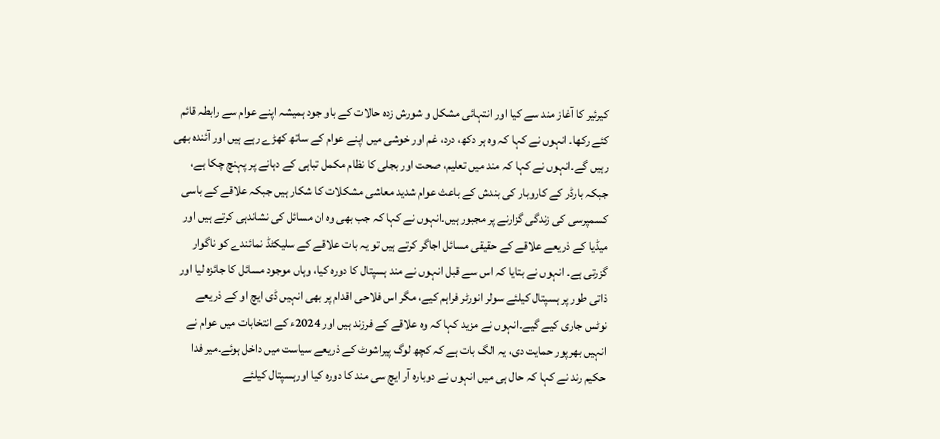کیرئیر کا آغاز مند سے کیا اور انتہائی مشکل و شورش زدہ حالات کے باو جود ہمیشہ اپنے عوام سے رابطہ قائم کئے رکھا۔ انہوں نے کہا کہ وہ ہر دکھ، درد، غم اور خوشی میں اپنے عوام کے ساتھ کھڑے رہے ہیں اور آئندہ بھی رہیں گے۔انہوں نے کہا کہ مند میں تعلیم، صحت اور بجلی کا نظام مکمل تباہی کے دہانے پر پہنچ چکا ہے، جبکہ بارڈر کے کاروبار کی بندش کے باعث عوام شدید معاشی مشکلات کا شکار ہیں جبکہ علاقے کے باسی کسمپرسی کی زندگی گزارنے پر مجبور ہیں۔انہوں نے کہا کہ جب بھی وہ ان مسائل کی نشاندہی کرتے ہیں اور میڈیا کے ذریعے علاقے کے حقیقی مسائل اجاگر کرتے ہیں تو یہ بات علاقے کے سلیکٹڈ نمائندے کو ناگوار گزرتی ہے۔ انہوں نے بتایا کہ اس سے قبل انہوں نے مند ہسپتال کا دورہ کیا، وہاں موجود مسائل کا جائزہ لیا اور ذاتی طور پر ہسپتال کیلئے سولر انورٹر فراہم کیے، مگر اس فلاحی اقدام پر بھی انہیں ڈی ایچ او کے ذریعے نوٹس جاری کیے گیے۔انہوں نے مزید کہا کہ وہ علاقے کے فرزند ہیں اور 2024ء کے انتخابات میں عوام نے انہیں بھرپور حمایت دی، یہ الگ بات ہے کہ کچھ لوگ پیراشوٹ کے ذریعے سیاست میں داخل ہوئے۔میر فدا حکیم رند نے کہا کہ حال ہی میں انہوں نے دوبارہ آر ایچ سی مند کا دورہ کیا اورہسپتال کیلئے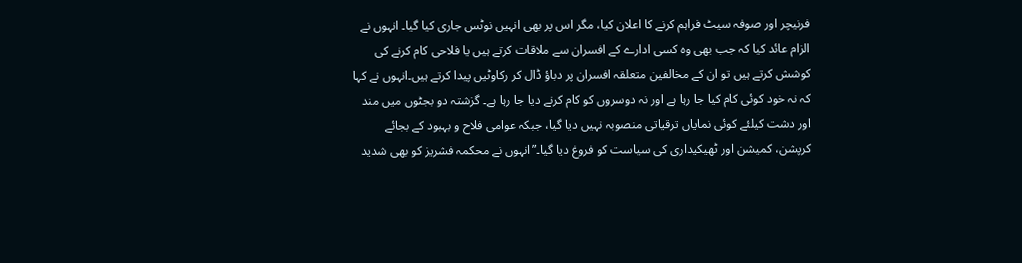فرنیچر اور صوفہ سیٹ فراہم کرنے کا اعلان کیا، مگر اس پر بھی انہیں نوٹس جاری کیا گیا۔ انہوں نے الزام عائد کیا کہ جب بھی وہ کسی ادارے کے افسران سے ملاقات کرتے ہیں یا فلاحی کام کرنے کی کوشش کرتے ہیں تو ان کے مخالفین متعلقہ افسران پر دباؤ ڈال کر رکاوٹیں پیدا کرتے ہیں۔انہوں نے کہا کہ نہ خود کوئی کام کیا جا رہا ہے اور نہ دوسروں کو کام کرنے دیا جا رہا ہے۔ گزشتہ دو بجٹوں میں مند اور دشت کیلئے کوئی نمایاں ترقیاتی منصوبہ نہیں دیا گیا، جبکہ عوامی فلاح و بہبود کے بجائے کرپشن، کمیشن اور ٹھیکیداری کی سیاست کو فروغ دیا گیا۔”انہوں نے محکمہ فشریز کو بھی شدید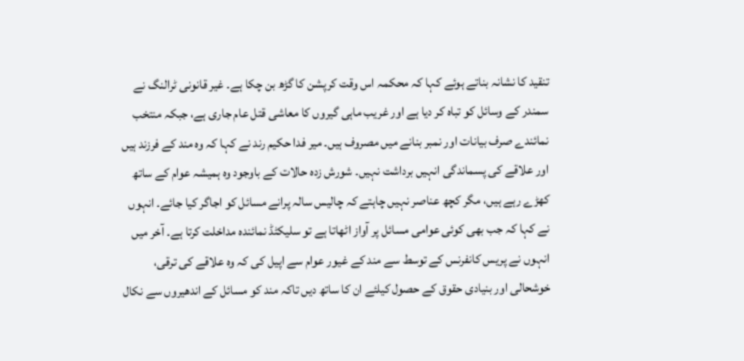تنقید کا نشانہ بناتے ہوئے کہا کہ محکمہ اس وقت کرپشن کا گڑھ بن چکا ہے۔ غیر قانونی ٹرالنگ نے سمندر کے وسائل کو تباہ کر دیا ہے اور غریب ماہی گیروں کا معاشی قتل عام جاری ہے، جبکہ منتخب نمائندے صرف بیانات اور نمبر بنانے میں مصروف ہیں۔ میر فدا حکیم رند نے کہا کہ وہ مند کے فرزند ہیں اور علاقے کی پسماندگی انہیں برداشت نہیں۔ شورش زدہ حالات کے باوجود وہ ہمیشہ عوام کے ساتھ کھڑے رہے ہیں، مگر کچھ عناصر نہیں چاہتے کہ چالیس سالہ پرانے مسائل کو اجاگر کیا جائے۔ انہوں نے کہا کہ جب بھی کوئی عوامی مسائل پر آواز اٹھاتا ہے تو سلیکٹڈ نمائندہ مداخلت کرتا ہے۔ آخر میں انہوں نے پریس کانفرنس کے توسط سے مند کے غیور عوام سے اپیل کی کہ وہ علاقے کی ترقی، خوشحالی اور بنیادی حقوق کے حصول کیلئے ان کا ساتھ دیں تاکہ مند کو مسائل کے اندھیروں سے نکال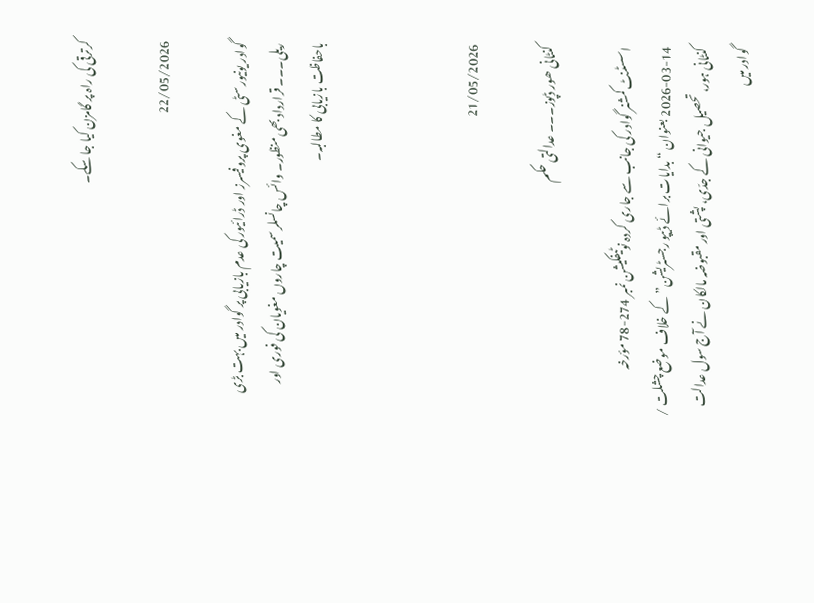کرترقی کی راہ پر گامزن کیا جا سکے۔

22/05/2026

گوادر یونیورسٹی کے مغوی پروفیسرز اور ڈرائیور کی عدم بازیابی پر گوادر میں بہت بڑی ریلی۔۔۔ قرارداد بھی منظور۔ وائس چانسلر سمیت چاروں مغویان کی فوری اور باحفاظت بازیابی کا مطالبہ۔



21/05/2026

کنٹانی ھور ڈپوز۔۔۔ عدالتی حکم

اسسٹنٹ کمشنر گوادر کی جانب سے جاری کردہ نوٹیفکیشن نمبر 274-78 مؤرخہ 14-03-2026 بعنوان “بدایات برائے ڈیپو رجسٹریشن” کے خلاف موضع چشلت / کنٹانی ہور، تحصیل جیوانی کے جدّی، پشتی اور مقبوضہ مالکان نے آج سول عدالت گوادر میں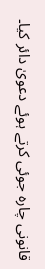قانونی چارہ جوئی کرتے ہوئے دعویٰ دائر کیا۔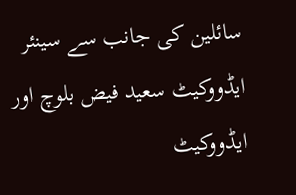سائلین کی جانب سے سینئر ایڈووکیٹ سعید فیض بلوچ اور ایڈووکیٹ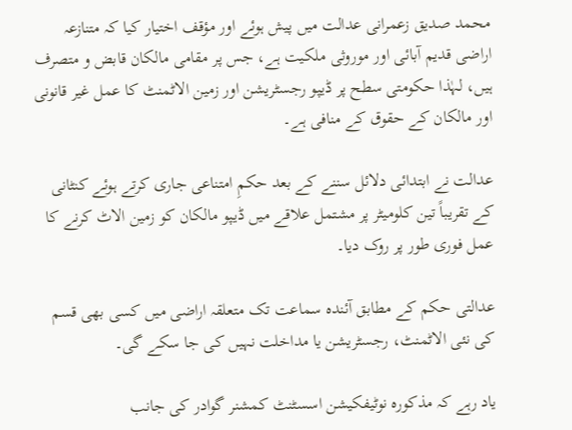محمد صدیق زعمرانی عدالت میں پیش ہوئے اور مؤقف اختیار کیا کہ متنازعہ اراضی قدیم آبائی اور موروثی ملکیت ہے، جس پر مقامی مالکان قابض و متصرف ہیں، لہٰذا حکومتی سطح پر ڈیپو رجسٹریشن اور زمین الاٹمنٹ کا عمل غیر قانونی اور مالکان کے حقوق کے منافی ہے۔

عدالت نے ابتدائی دلائل سننے کے بعد حکمِ امتناعی جاری کرتے ہوئے کنٹانی کے تقریباً تین کلومیٹر پر مشتمل علاقے میں ڈیپو مالکان کو زمین الاٹ کرنے کا عمل فوری طور پر روک دیا۔

عدالتی حکم کے مطابق آئندہ سماعت تک متعلقہ اراضی میں کسی بھی قسم کی نئی الاٹمنٹ، رجسٹریشن یا مداخلت نہیں کی جا سکے گی۔

یاد رہے کہ مذکورہ نوٹیفکیشن اسسٹنٹ کمشنر گوادر کی جانب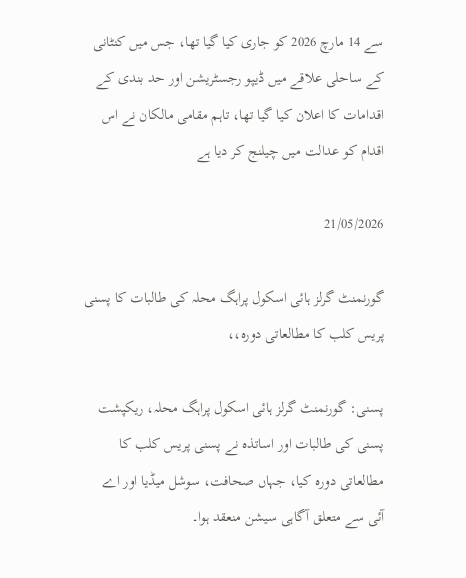سے 14 مارچ 2026 کو جاری کیا گیا تھا، جس میں کنٹانی کے ساحلی علاقے میں ڈیپو رجسٹریشن اور حد بندی کے اقدامات کا اعلان کیا گیا تھا، تاہم مقامی مالکان نے اس اقدام کو عدالت میں چیلنج کر دیا ہے

21/05/2026

گورنمنٹ گرلز ہائی اسکول پراہگ محلہ کی طالبات کا پسنی پریس کلب کا مطالعاتی دورہ،،

پسنی: گورنمنٹ گرلز ہائی اسکول پراہگ محلہ، ریکپشت پسنی کی طالبات اور اساتذہ نے پسنی پریس کلب کا مطالعاتی دورہ کیا، جہاں صحافت، سوشل میڈیا اور اے آئی سے متعلق آگاہی سیشن منعقد ہوا۔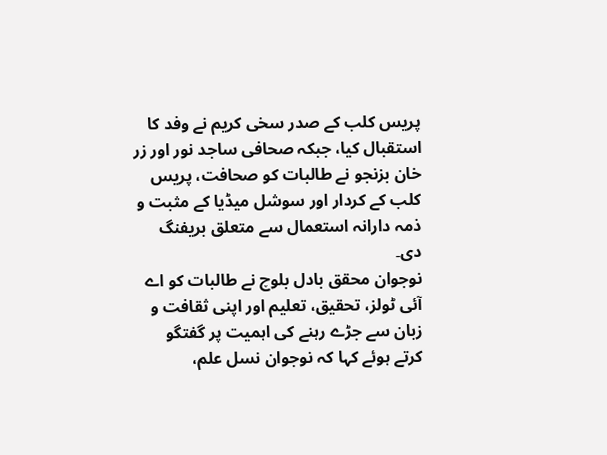پریس کلب کے صدر سخی کریم نے وفد کا استقبال کیا، جبکہ صحافی ساجد نور اور زر خان بزنجو نے طالبات کو صحافت، پریس کلب کے کردار اور سوشل میڈیا کے مثبت و ذمہ دارانہ استعمال سے متعلق بریفنگ دی۔
نوجوان محقق بادل بلوچ نے طالبات کو اے آئی ٹولز، تحقیق، تعلیم اور اپنی ثقافت و زبان سے جڑے رہنے کی اہمیت پر گفتگو کرتے ہوئے کہا کہ نوجوان نسل علم،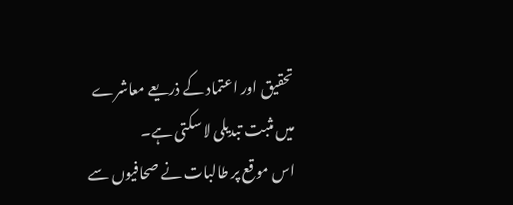تحقیق اور اعتماد کے ذریعے معاشرے میں مثبت تبدیلی لا سکتی ہے۔
اس موقع پر طالبات نے صحافیوں سے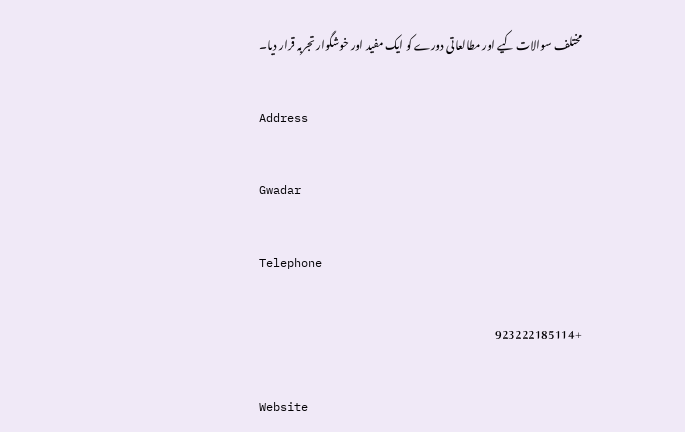مختلف سوالات کیے اور مطالعاتی دورے کو ایک مفید اور خوشگوار تجربہ قرار دیا۔

Address

Gwadar

Telephone

+923222185114

Website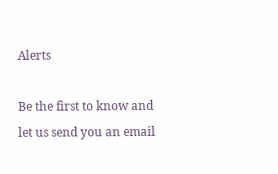Alerts

Be the first to know and let us send you an email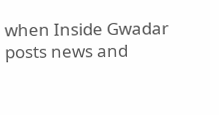when Inside Gwadar posts news and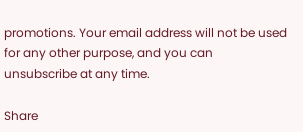promotions. Your email address will not be used for any other purpose, and you can unsubscribe at any time.

Share